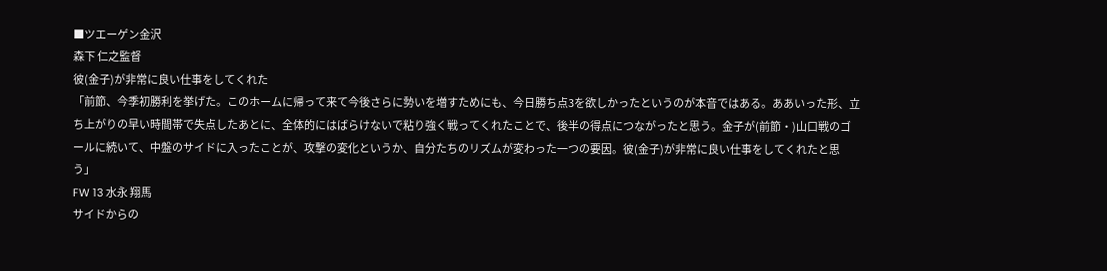■ツエーゲン金沢
森下 仁之監督
彼(金子)が非常に良い仕事をしてくれた
「前節、今季初勝利を挙げた。このホームに帰って来て今後さらに勢いを増すためにも、今日勝ち点3を欲しかったというのが本音ではある。ああいった形、立ち上がりの早い時間帯で失点したあとに、全体的にはばらけないで粘り強く戦ってくれたことで、後半の得点につながったと思う。金子が(前節・)山口戦のゴールに続いて、中盤のサイドに入ったことが、攻撃の変化というか、自分たちのリズムが変わった一つの要因。彼(金子)が非常に良い仕事をしてくれたと思う」
FW 13 水永 翔馬
サイドからの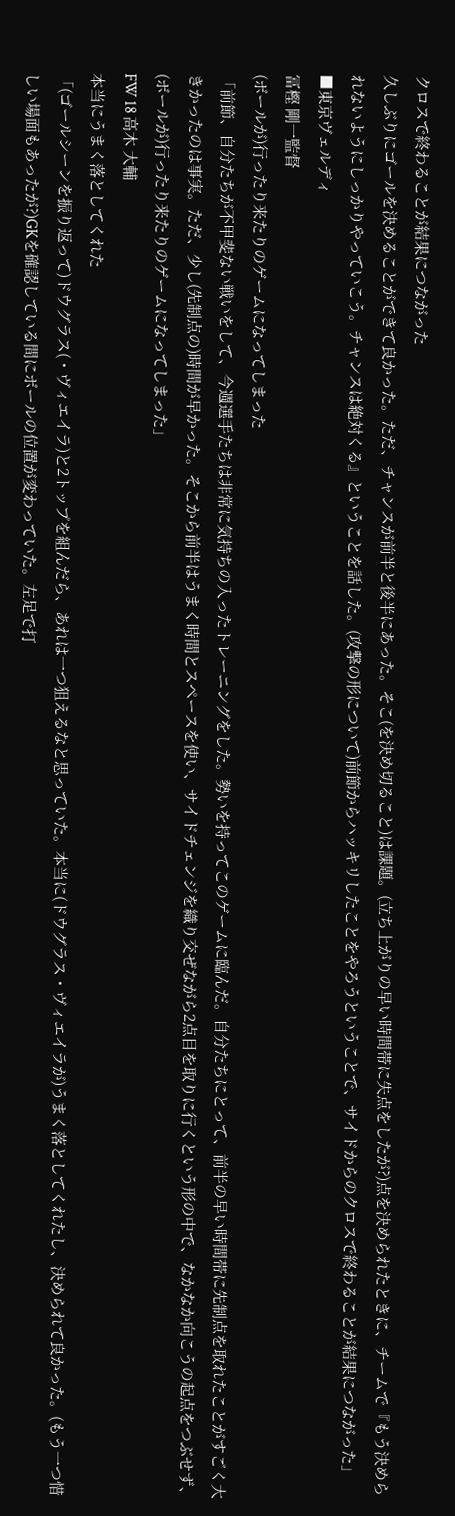クロスで終わることが結果につながった
久しぶりにゴールを決めることができて良かった。ただ、チャンスが前半と後半にあった。そこ(を決め切ること)は課題。(立ち上がりの早い時間帯に失点をしたが?)点を決められたときに、チームで『もう決められないようにしっかりやっていこう。チャンスは絶対くる』ということを話した。(攻撃の形について)前節からハッキリしたことをやろうということで、サイドからのクロスで終わることが結果につながった」
■東京ヴェルディ
冨樫 剛一監督
(ボールが)行ったり来たりのゲームになってしまった
「前節、自分たちが不甲斐ない戦いをして、今週選手たちは非常に気持ちの入ったトレーニングをした。勢いを持ってこのゲームに臨んだ。自分たちにとって、前半の早い時間帯に先制点を取れたことがすごく大きかったのは事実。ただ、少し(先制点の)時間が早かった。そこから前半はうまく時間とスペースを使い、サイドチェンジを織り交ぜながら2点目を取りに行くという形の中で、なかなか向こうの起点をつぶせず、(ボールが)行ったり来たりのゲームになってしまった」
FW 18 高木 大輔
本当にうまく落としてくれた
「(ゴールシーンを振り返って)ドウグラス(・ヴィエイラ)と2トップを組んだら、あれは一つ狙えるなと思っていた。本当に(ドウグラス・ヴィエイラが)うまく落としてくれたし、決められて良かった。(もう一つ惜しい場面もあったが?)GKを確認している間にボールの位置が変わっていた。左足で打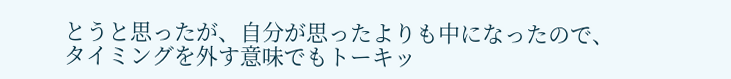とうと思ったが、自分が思ったよりも中になったので、タイミングを外す意味でもトーキッ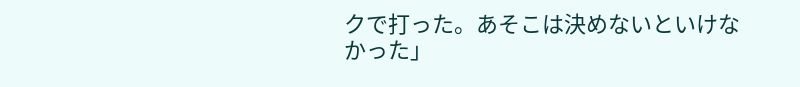クで打った。あそこは決めないといけなかった」